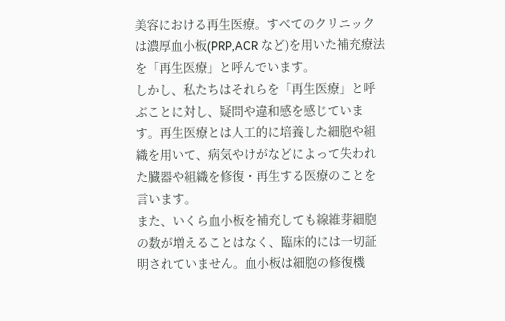美容における再生医療。すべてのクリニックは濃厚血小板(PRP,ACR など)を用いた補充療法を「再生医療」と呼んでいます。
しかし、私たちはそれらを「再生医療」と呼ぶことに対し、疑問や違和感を感じています。再生医療とは人工的に培養した細胞や組織を用いて、病気やけがなどによって失われた臓器や組織を修復・再生する医療のことを言います。
また、いくら血小板を補充しても線維芽細胞の数が増えることはなく、臨床的には一切証明されていません。血小板は細胞の修復機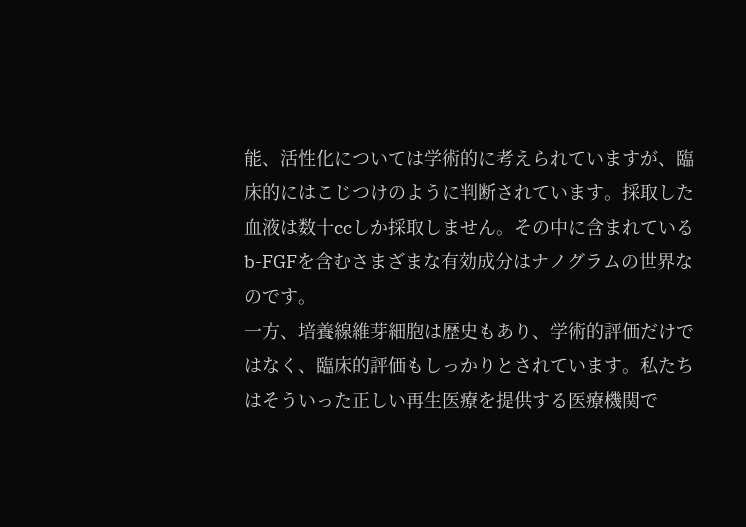能、活性化については学術的に考えられていますが、臨床的にはこじつけのように判断されています。採取した血液は数十ccしか採取しません。その中に含まれているb-FGFを含むさまざまな有効成分はナノグラムの世界なのです。
一方、培養線維芽細胞は歴史もあり、学術的評価だけではなく、臨床的評価もしっかりとされています。私たちはそういった正しい再生医療を提供する医療機関で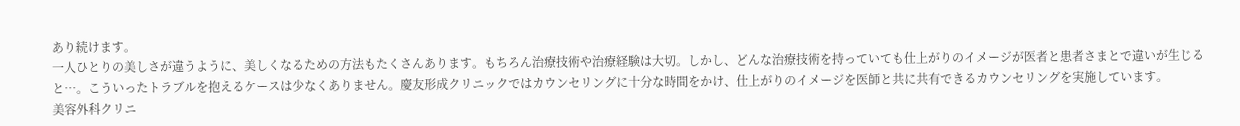あり続けます。
一人ひとりの美しさが違うように、美しくなるための方法もたくさんあります。もちろん治療技術や治療経験は大切。しかし、どんな治療技術を持っていても仕上がりのイメージが医者と患者さまとで違いが生じると…。こういったトラブルを抱えるケースは少なくありません。慶友形成クリニックではカウンセリングに十分な時間をかけ、仕上がりのイメージを医師と共に共有できるカウンセリングを実施しています。
美容外科クリニ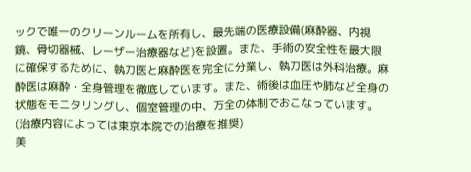ックで唯一のクリーンルームを所有し、最先端の医療設備(麻酔器、内視鏡、骨切器械、レーザー治療器など)を設置。また、手術の安全性を最大限に確保するために、執刀医と麻酔医を完全に分業し、執刀医は外科治療。麻酔医は麻酔・全身管理を徹底しています。また、術後は血圧や肺など全身の状態をモニタリングし、個室管理の中、万全の体制でおこなっています。(治療内容によっては東京本院での治療を推奨)
美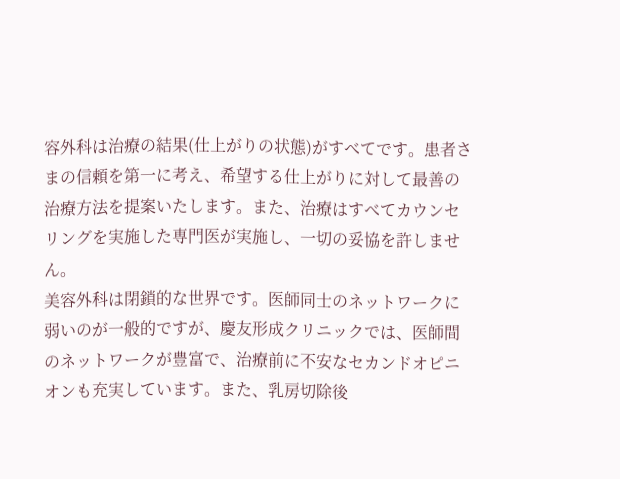容外科は治療の結果(仕上がりの状態)がすべてです。患者さまの信頼を第一に考え、希望する仕上がりに対して最善の治療方法を提案いたします。また、治療はすべてカウンセリングを実施した専門医が実施し、一切の妥協を許しません。
美容外科は閉鎖的な世界です。医師同士のネットワークに弱いのが一般的ですが、慶友形成クリニックでは、医師間のネットワークが豊富で、治療前に不安なセカンドオピニオンも充実しています。また、乳房切除後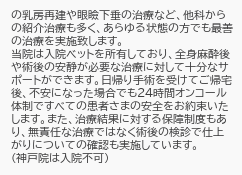の乳房再建や眼瞼下垂の治療など、他科からの紹介治療も多く、あらゆる状態の方でも最善の治療を実施致します。
当院は入院ベットを所有しており、全身麻酔後や術後の安静が必要な治療に対して十分なサポートができます。日帰り手術を受けてご帰宅後、不安になった場合でも24時間オンコール体制ですべての患者さまの安全をお約束いたします。また、治療結果に対する保障制度もあり、無責任な治療ではなく術後の検診で仕上がりについての確認も実施しています。
(神戸院は入院不可)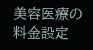美容医療の料金設定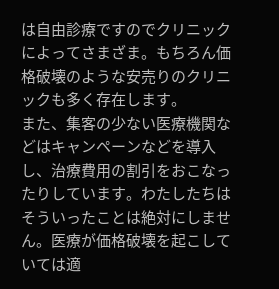は自由診療ですのでクリニックによってさまざま。もちろん価格破壊のような安売りのクリニックも多く存在します。
また、集客の少ない医療機関などはキャンペーンなどを導入し、治療費用の割引をおこなったりしています。わたしたちはそういったことは絶対にしません。医療が価格破壊を起こしていては適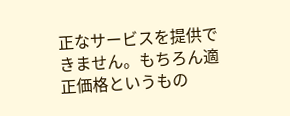正なサービスを提供できません。もちろん適正価格というもの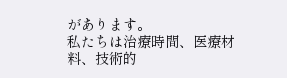があります。
私たちは治療時間、医療材料、技術的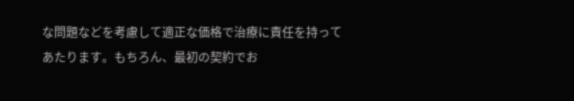な問題などを考慮して適正な価格で治療に責任を持ってあたります。もちろん、最初の契約でお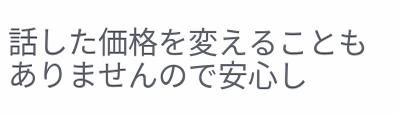話した価格を変えることもありませんので安心し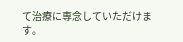て治療に専念していただけます。